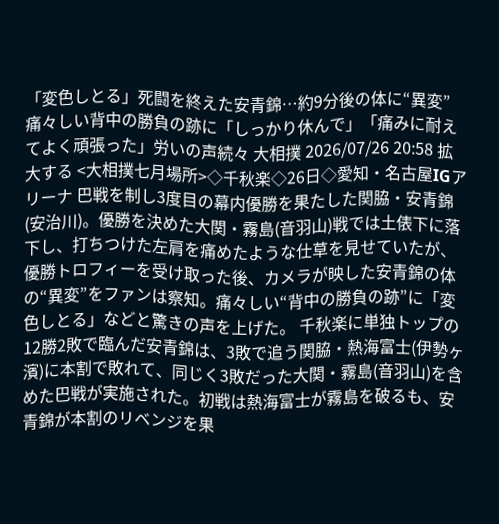「変色しとる」死闘を終えた安青錦…約9分後の体に“異変” 痛々しい背中の勝負の跡に「しっかり休んで」「痛みに耐えてよく頑張った」労いの声続々 大相撲 2026/07/26 20:58 拡大する <大相撲七月場所>◇千秋楽◇26日◇愛知・名古屋IGアリーナ 巴戦を制し3度目の幕内優勝を果たした関脇・安青錦(安治川)。優勝を決めた大関・霧島(音羽山)戦では土俵下に落下し、打ちつけた左肩を痛めたような仕草を見せていたが、優勝トロフィーを受け取った後、カメラが映した安青錦の体の“異変”をファンは察知。痛々しい“背中の勝負の跡”に「変色しとる」などと驚きの声を上げた。 千秋楽に単独トップの12勝2敗で臨んだ安青錦は、3敗で追う関脇・熱海富士(伊勢ヶ濱)に本割で敗れて、同じく3敗だった大関・霧島(音羽山)を含めた巴戦が実施された。初戦は熱海富士が霧島を破るも、安青錦が本割のリベンジを果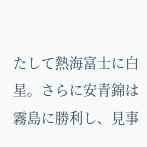たして熱海富士に白星。さらに安青錦は霧島に勝利し、見事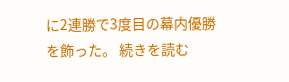に2連勝で3度目の幕内優勝を飾った。 続きを読む